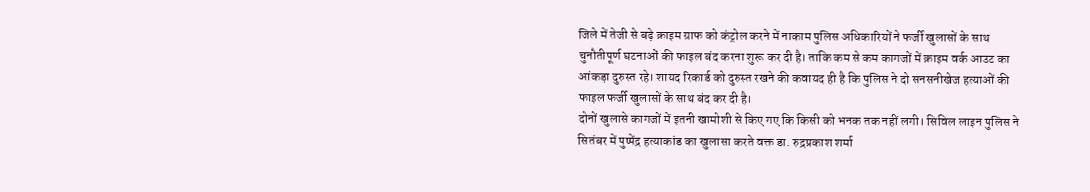जिले में तेजी से बढ़े क्राइम ग्राफ को कंट्रोल करने में नाकाम पुलिस अधिकारियों ने फर्जी खुलासों के साथ चुनौतीपूर्ण घटनाओं की फाइल बंद करना शुरू कर दी है। ताकि कम से कम कागजों में क्राइम वर्क आउट का आंकड़ा दुरुस्त रहे। शायद रिकार्ड को दुरुस्त रखने की कवायद ही है कि पुलिस ने दो सनसनीखेज हत्याओं की फाइल फर्जी खुलासों के साथ बंद कर दी है।
दोनों खुलासे कागजों में इतनी खामोशी से किए गए कि किसी को भनक तक नहीं लगी। सिविल लाइन पुलिस ने सितंबर में पुष्पेंद्र हत्याकांड का खुलासा करते वक्त डा. रुद्रप्रकाश शर्मा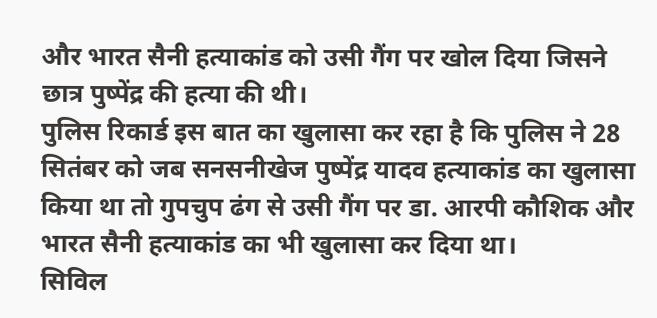और भारत सैनी हत्याकांड को उसी गैंग पर खोल दिया जिसने छात्र पुष्पेंद्र की हत्या की थी।
पुलिस रिकार्ड इस बात का खुलासा कर रहा है कि पुलिस ने 28 सितंबर को जब सनसनीखेज पुष्पेंद्र यादव हत्याकांड का खुलासा किया था तो गुपचुप ढंग से उसी गैंग पर डा. आरपी कौशिक और भारत सैनी हत्याकांड का भी खुलासा कर दिया था।
सिविल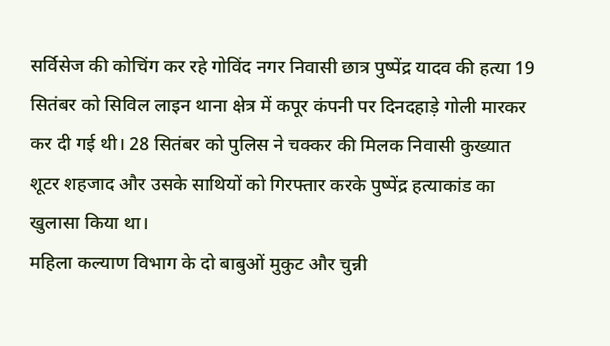सर्विसेज की कोचिंग कर रहे गोविंद नगर निवासी छात्र पुष्पेंद्र यादव की हत्या 19 सितंबर को सिविल लाइन थाना क्षेत्र में कपूर कंपनी पर दिनदहाड़े गोली मारकर कर दी गई थी। 28 सितंबर को पुलिस ने चक्कर की मिलक निवासी कुख्यात शूटर शहजाद और उसके साथियों को गिरफ्तार करके पुष्पेंद्र हत्याकांड का खुलासा किया था।
महिला कल्याण विभाग के दो बाबुओं मुकुट और चुन्नी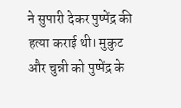ने सुपारी देकर पुष्पेंद्र की हत्या कराई थी। मुकुट और चुन्नी को पुष्पेंद्र के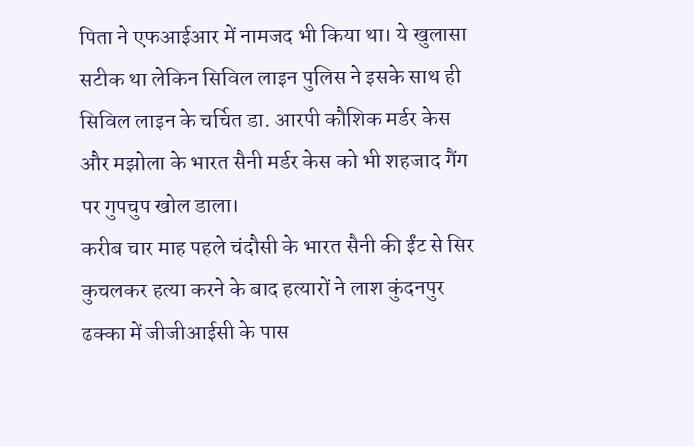पिता ने एफआईआर में नामजद भी किया था। ये खुलासा सटीक था लेकिन सिविल लाइन पुलिस ने इसके साथ ही सिविल लाइन के चर्चित डा. आरपी कौशिक मर्डर केस और मझोला के भारत सैनी मर्डर केस को भी शहजाद गैंग पर गुपचुप खोल डाला।
करीब चार माह पहले चंदौसी के भारत सैनी की ईंट से सिर कुचलकर हत्या करने के बाद हत्यारों ने लाश कुंदनपुर ढक्का में जीजीआईसी के पास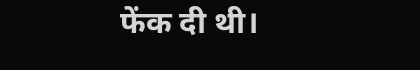फेंक दी थी।